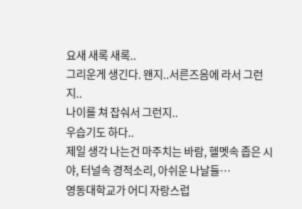요새 새록 새록..
그리운게 생긴다. 왠지..서른즈음에 라서 그런지..
나이를 쳐 잡숴서 그런지..
우습기도 하다..
제일 생각 나는건 마주치는 바람, 헬멧속 좁은 시야, 터널속 경적소리, 아쉬운 나날들…
영동대학교가 어디 자랑스럽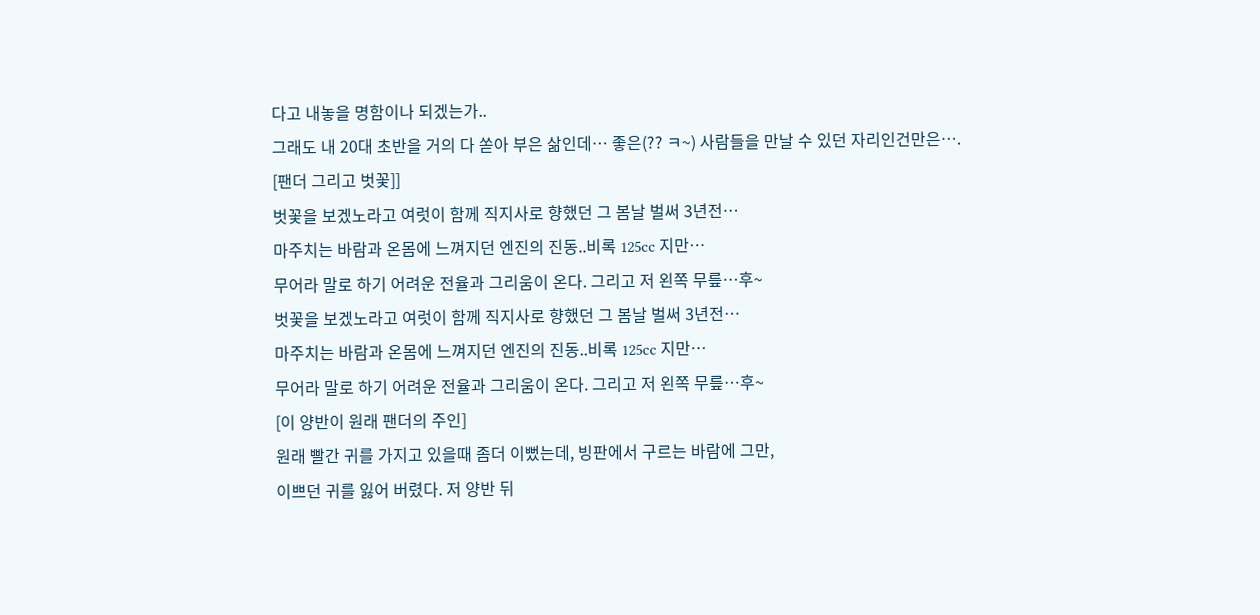다고 내놓을 명함이나 되겠는가..
그래도 내 20대 초반을 거의 다 쏟아 부은 삶인데… 좋은(?? ㅋ~) 사람들을 만날 수 있던 자리인건만은….
[팬더 그리고 벗꽃]]
벗꽃을 보겠노라고 여럿이 함께 직지사로 향했던 그 봄날 벌써 3년전…
마주치는 바람과 온몸에 느껴지던 엔진의 진동..비록 125cc 지만…
무어라 말로 하기 어려운 전율과 그리움이 온다. 그리고 저 왼쪽 무릎…후~
벗꽃을 보겠노라고 여럿이 함께 직지사로 향했던 그 봄날 벌써 3년전…
마주치는 바람과 온몸에 느껴지던 엔진의 진동..비록 125cc 지만…
무어라 말로 하기 어려운 전율과 그리움이 온다. 그리고 저 왼쪽 무릎…후~
[이 양반이 원래 팬더의 주인]
원래 빨간 귀를 가지고 있을때 좀더 이뻤는데, 빙판에서 구르는 바람에 그만,
이쁘던 귀를 잃어 버렸다. 저 양반 뒤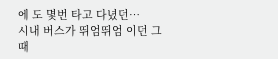에 도 몇번 타고 다녔던…
시내 버스가 뛰엄뛰엄 이던 그 때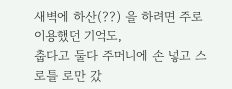새벽에 하산(??) 을 하려면 주로이용했던 기억도,
춥다고 둘다 주머니에 손 넣고 스로틀 로만 갔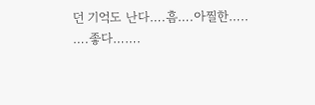던 기억도 난다….흠….아찔한…..
….좋다…….